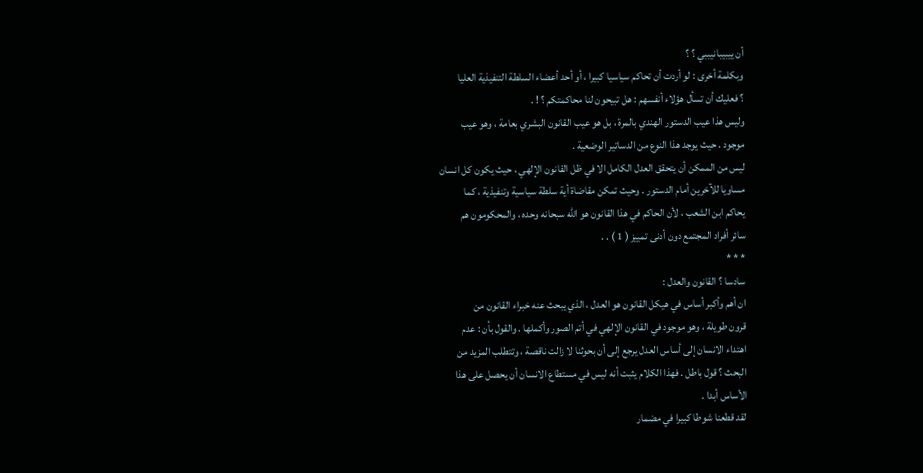أن ييبيبانيببي ؟ ؟
وبكلمة أخرى : لو أردت أن تحاكم سياسيا كبيرا ، أو أحد أعضاء السلطة التنفيذية العليا
؟ فعليك أن تسأل هؤلاء أنفسهم : هل تبيحون لنا محاكمتكم ؟ ! .
وليس هذا عيب الدستور الهندي بالمرة ، بل هو عيب القانون البشري بعامة ، وهو عيب
موجود . حيث يوجد هذا النوع من الدساتير الوضعية .
ليس من الممكن أن يتحقق العدل الكامل الا في ظل القانون الإلهي ، حيث يكون كل انسان
مساويا للآخرين أمام الدستور . وحيث تمكن مقاضاة أية سلطة سياسية وتنفيذية ، كما
يحاكم ابن الشعب ، لأن الحاكم في هذا القانون هو الله سبحانه وحده ، والمحكومون هم
سائر أفراد المجتمع دون أدنى تمييز ( 1 ) . .
* * *
سادسا ؟ القانون والعدل :
ان أهم وأكبر أساس في هيكل القانون هو العدل ، الذي يبحث عنه خبراء القانون من
قرون طويلة ، وهو موجود في القانون الإلهي في أتم الصور وأكملها . والقول بأن : عدم
اهتداء الانسان إلى أساس العدل يرجع إلى أن بحوثنا لا زالت ناقصة ، وتتطلب المزيد من
البحث ؟ قول باطل . فهذا الكلام يثبت أنه ليس في مستطاع الانسان أن يحصل على هذا
الأساس أبدا .
لقد قطعنا شوطا كبيرا في مضمار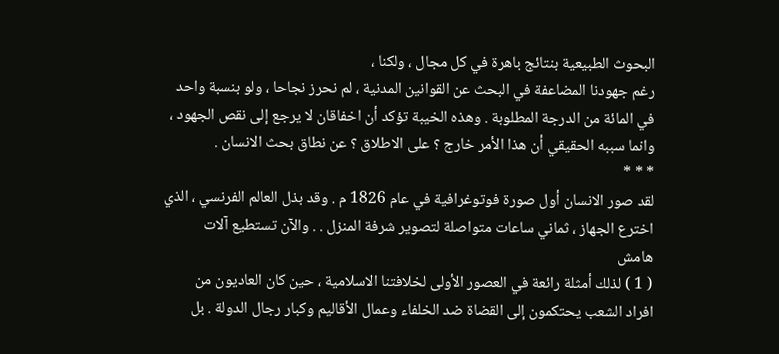البحوث الطبيعية بنتائج باهرة في كل مجال ، ولكنا ،
رغم جهودنا المضاعفة في البحث عن القوانين المدنية ، لم نحرز نجاحا ، ولو بنسبة واحد
في المائة من الدرجة المطلوبة . وهذه الخيبة تؤكد أن اخفاقان لا يرجع إلى نقص الجهود ،
وانما سببه الحقيقي أن هذا الأمر خارج ؟ على الاطلاق ؟ عن نطاق بحث الانسان .
* * *
لقد صور الانسان أول صورة فوتوغرافية في عام 1826 م . وقد بذل العالم الفرنسي ، الذي
اخترع الجهاز ، ثماني ساعات متواصلة لتصوير شرفة المنزل . . والآن تستطيع آلات
هامش
( 1 ) لذلك أمثلة رائعة في العصور الأولى لخلافتنا الاسلامية ، حين كان العاديون من
افراد الشعب يحتكمون إلى القضاة ضد الخلفاء وعمال الأقاليم وكبار رجال الدولة . بل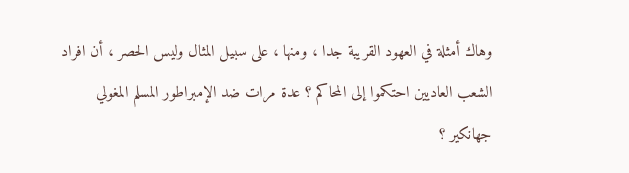وهاك أمثلة في العهود القريبة جدا ، ومنها ، على سبيل المثال وليس الحصر ، أن افراد
الشعب العاديين احتكموا إلى المحاكم ؟ عدة مرات ضد الإمبراطور المسلم المغولي
جهانكير ؟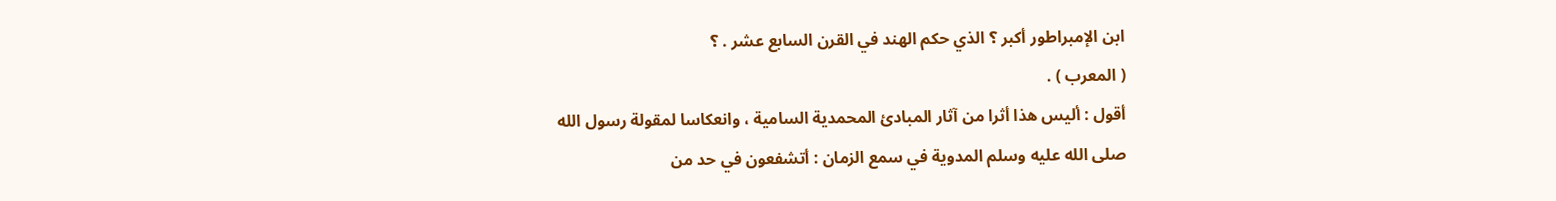ابن الإمبراطور أكبر ؟ الذي حكم الهند في القرن السابع عشر . ؟
( المعرب ) .
أقول : أليس هذا أثرا من آثار المبادئ المحمدية السامية ، وانعكاسا لمقولة رسول الله
صلى الله عليه وسلم المدوية في سمع الزمان : أتشفعون في حد من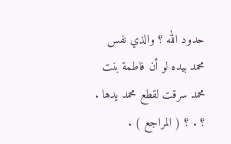حدود الله ؟ والذي نفس
محمد بيده لو أن فاطمة بنت محمد سرقت لقطع محمد يدها . ؟ . ؟ ( المراجع ) .